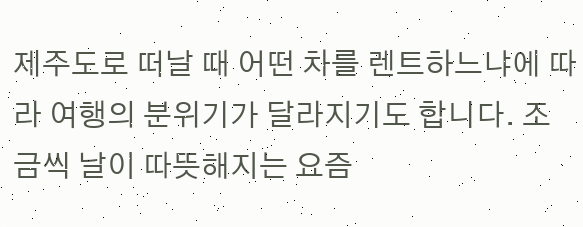제주도로 떠날 때 어떤 차를 렌트하느냐에 따라 여행의 분위기가 달라지기도 합니다. 조금씩 날이 따뜻해지는 요즘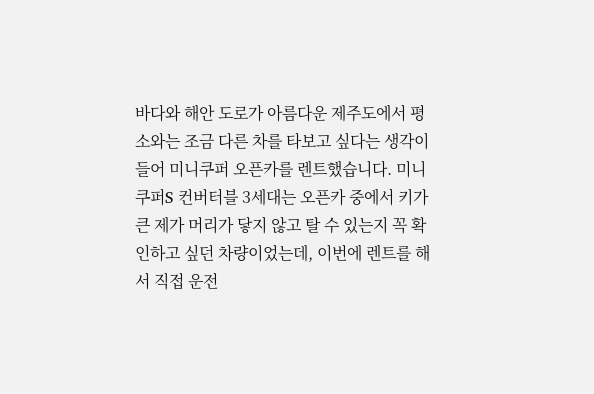바다와 해안 도로가 아름다운 제주도에서 평소와는 조금 다른 차를 타보고 싶다는 생각이 들어 미니쿠퍼 오픈카를 렌트했습니다. 미니쿠퍼S 컨버터블 3세대는 오픈카 중에서 키가 큰 제가 머리가 닿지 않고 탈 수 있는지 꼭 확인하고 싶던 차량이었는데, 이번에 렌트를 해서 직접 운전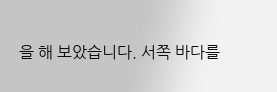을 해 보았습니다. 서쪽 바다를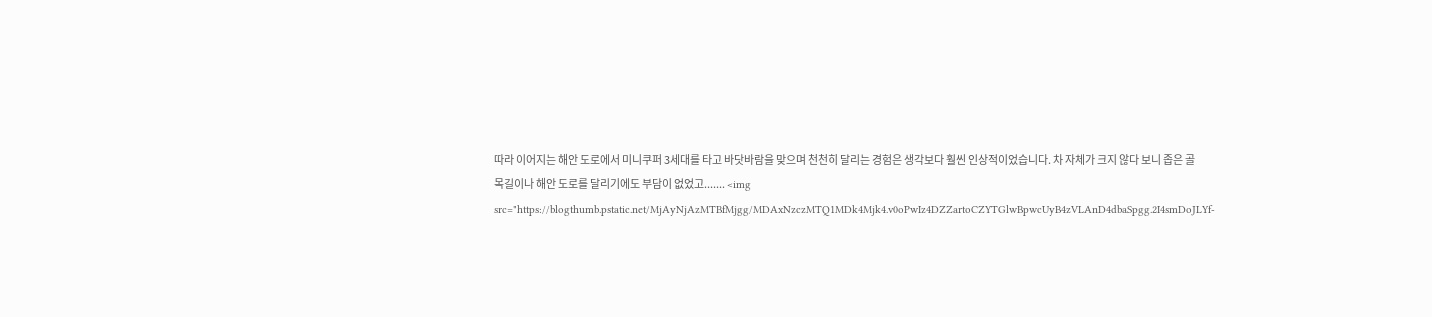따라 이어지는 해안 도로에서 미니쿠퍼 3세대를 타고 바닷바람을 맞으며 천천히 달리는 경험은 생각보다 훨씬 인상적이었습니다. 차 자체가 크지 않다 보니 좁은 골목길이나 해안 도로를 달리기에도 부담이 없었고....... <img src="https://blogthumb.pstatic.net/MjAyNjAzMTBfMjgg/MDAxNzczMTQ1MDk4Mjk4.v0oPwIz4DZZartoCZYTGlwBpwcUyB4zVLAnD4dbaSpgg.2I4smDoJLYf-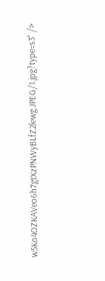w5Ko4OZKAVeo6h7gtXzPNWyBLfZ2lewg.JPEG/1.jpg?type=s3" />